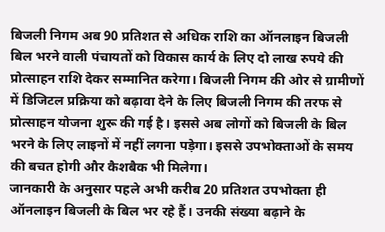बिजली निगम अब 90 प्रतिशत से अधिक राशि का ऑनलाइन बिजली बिल भरने वाली पंचायतों को विकास कार्य के लिए दो लाख रुपये की प्रोत्साहन राशि देकर सम्मानित करेगा। बिजली निगम की ओर से ग्रामीणों में डिजिटल प्रक्रिया को बढ़ावा देने के लिए बिजली निगम की तरफ से प्रोत्साहन योजना शुरू की गई है। इससे अब लोगों को बिजली के बिल भरने के लिए लाइनों में नहीं लगना पड़ेगा। इससे उपभोक्ताओं के समय की बचत होगी और कैशबैक भी मिलेगा।
जानकारी के अनुसार पहले अभी करीब 20 प्रतिशत उपभोक्ता ही ऑनलाइन बिजली के बिल भर रहे हैं। उनकी संख्या बढ़ाने के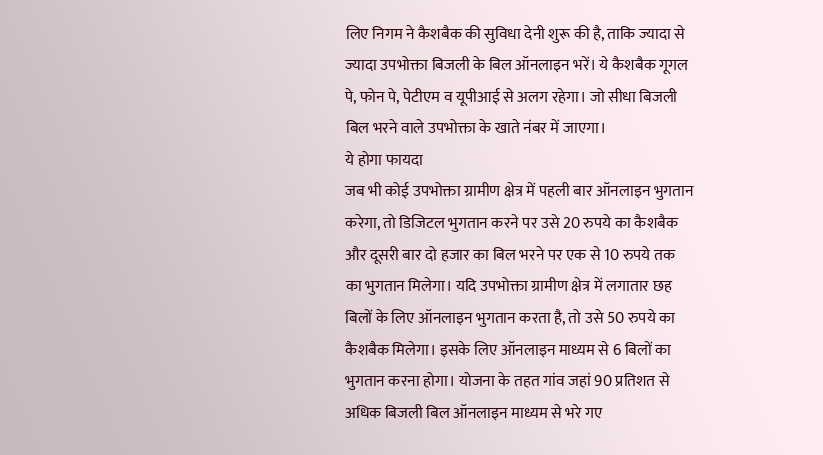लिए निगम ने कैशबैक की सुविधा देनी शुरू की है, ताकि ज्यादा से ज्यादा उपभोक्ता बिजली के बिल ऑनलाइन भरें। ये कैशबैक गूगल पे, फोन पे, पेटीएम व यूपीआई से अलग रहेगा। जो सीधा बिजली बिल भरने वाले उपभोक्ता के खाते नंबर में जाएगा।
ये होगा फायदा
जब भी कोई उपभोक्ता ग्रामीण क्षेत्र में पहली बार ऑनलाइन भुगतान करेगा, तो डिजिटल भुगतान करने पर उसे 20 रुपये का कैशबैक और दूसरी बार दो हजार का बिल भरने पर एक से 10 रुपये तक का भुगतान मिलेगा। यदि उपभोक्ता ग्रामीण क्षेत्र में लगातार छह बिलों के लिए ऑनलाइन भुगतान करता है, तो उसे 50 रुपये का कैशबैक मिलेगा। इसके लिए ऑनलाइन माध्यम से 6 बिलों का भुगतान करना होगा। योजना के तहत गांव जहां 90 प्रतिशत से अधिक बिजली बिल ऑनलाइन माध्यम से भरे गए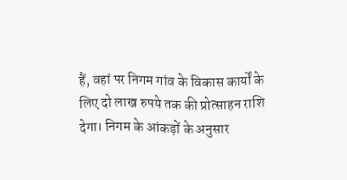हैं, वहां पर निगम गांव के विकास कार्यों के लिए दो लाख रुपये तक की प्रोत्साहन राशि देगा। निगम के आंकड़ों के अनुसार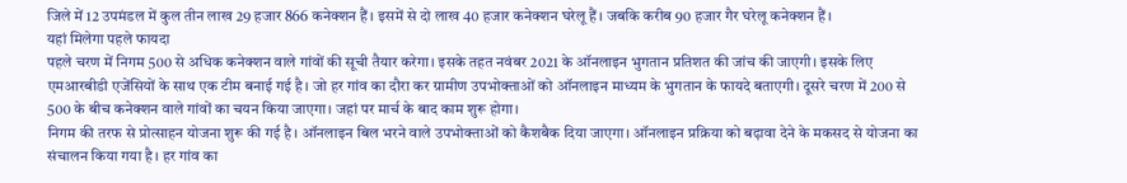जिले में 12 उपमंडल में कुल तीन लाख 29 हजार 866 कनेक्शन हैं। इसमें से दो लाख 40 हजार कनेक्शन घरेलू हैं। जबकि करीब 90 हजार गैर घरेलू कनेक्शन हैं।
यहां मिलेगा पहले फायदा
पहले चरण में निगम 500 से अधिक कनेक्शन वाले गांवों की सूची तैयार करेगा। इसके तहत नवंबर 2021 के ऑनलाइन भुगतान प्रतिशत की जांच की जाएगी। इसके लिए एमआरबीडी एजेंसियों के साथ एक टीम बनाई गई है। जो हर गांव का दौरा कर ग्रामीण उपभोक्ताओं को ऑनलाइन माध्यम के भुगतान के फायदे बताएगी। दूसरे चरण में 200 से 500 के बीच कनेक्शन वाले गांवों का चयन किया जाएगा। जहां पर मार्च के बाद काम शुरू होगा।
निगम की तरफ से प्रोत्साहन योजना शुरू की गई है। ऑनलाइन बिल भरने वाले उपभोक्ताओं को कैशबैक दिया जाएगा। ऑनलाइन प्रक्रिया को बढ़ावा देने के मकसद से योजना का संचालन किया गया है। हर गांव का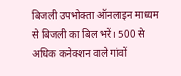बिजली उपभोक्ता ऑनलाइन माध्यम से बिजली का बिल भरें। 500 से अधिक कनेक्शन वाले गांवों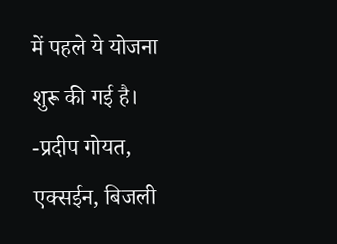में पहले ये योजना शुरू की गई है। -प्रदीप गोयत, एक्सईन, बिजली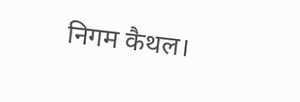निगम कैथल।